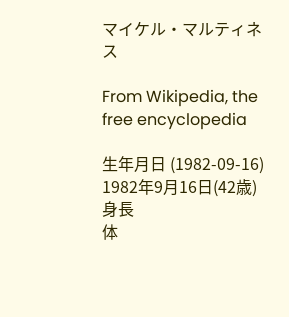マイケル・マルティネス

From Wikipedia, the free encyclopedia

生年月日 (1982-09-16) 1982年9月16日(42歳)
身長
体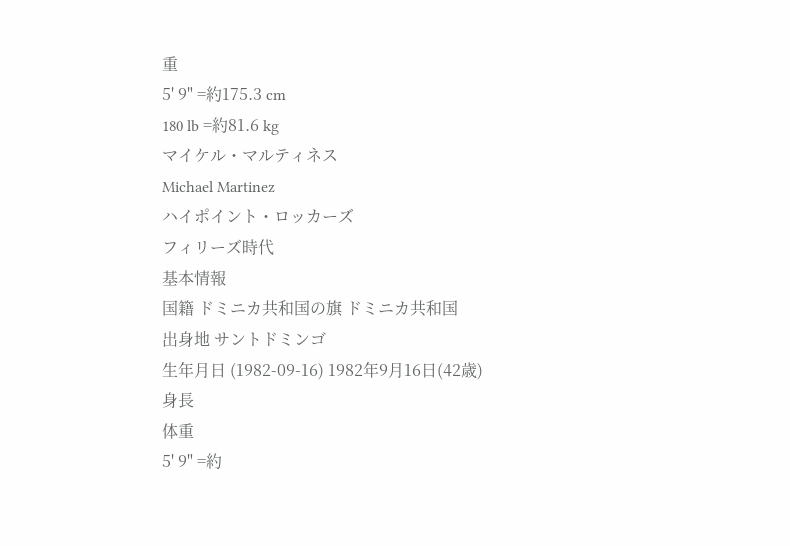重
5' 9" =約175.3 cm
180 lb =約81.6 kg
マイケル・マルティネス
Michael Martinez
ハイポイント・ロッカーズ
フィリーズ時代
基本情報
国籍 ドミニカ共和国の旗 ドミニカ共和国
出身地 サントドミンゴ
生年月日 (1982-09-16) 1982年9月16日(42歳)
身長
体重
5' 9" =約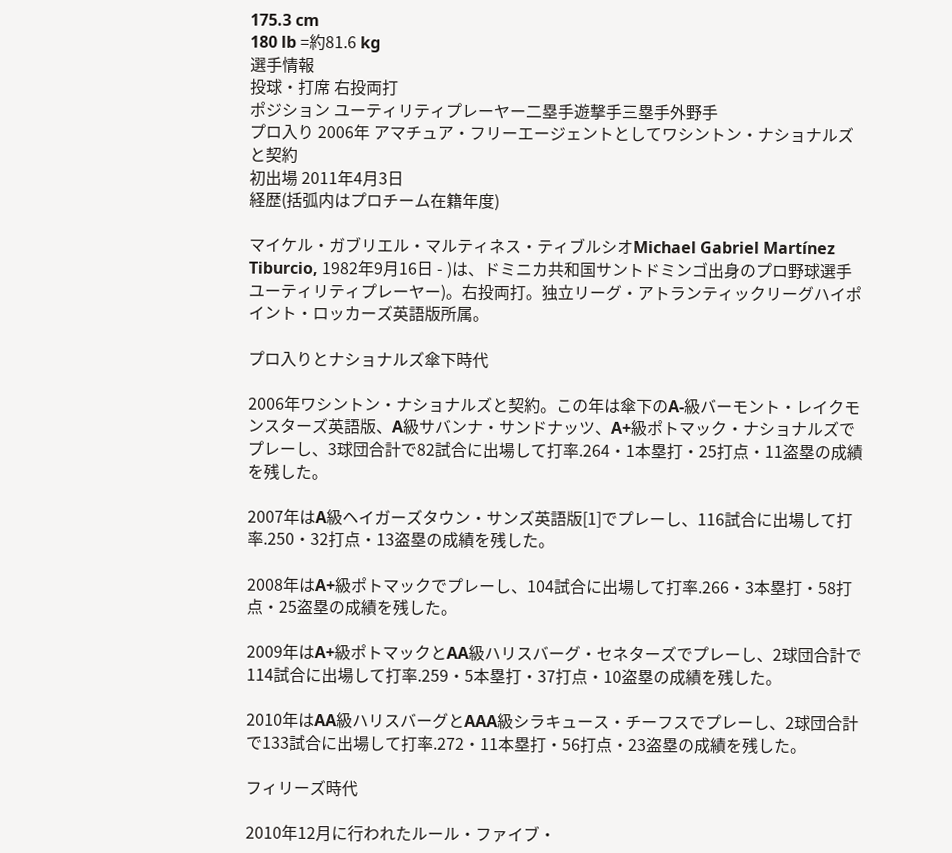175.3 cm
180 lb =約81.6 kg
選手情報
投球・打席 右投両打
ポジション ユーティリティプレーヤー二塁手遊撃手三塁手外野手
プロ入り 2006年 アマチュア・フリーエージェントとしてワシントン・ナショナルズと契約
初出場 2011年4月3日
経歴(括弧内はプロチーム在籍年度)

マイケル・ガブリエル・マルティネス・ティブルシオMichael Gabriel Martínez Tiburcio, 1982年9月16日 - )は、ドミニカ共和国サントドミンゴ出身のプロ野球選手ユーティリティプレーヤー)。右投両打。独立リーグ・アトランティックリーグハイポイント・ロッカーズ英語版所属。

プロ入りとナショナルズ傘下時代

2006年ワシントン・ナショナルズと契約。この年は傘下のA-級バーモント・レイクモンスターズ英語版、A級サバンナ・サンドナッツ、A+級ポトマック・ナショナルズでプレーし、3球団合計で82試合に出場して打率.264・1本塁打・25打点・11盗塁の成績を残した。

2007年はA級ヘイガーズタウン・サンズ英語版[1]でプレーし、116試合に出場して打率.250・32打点・13盗塁の成績を残した。

2008年はA+級ポトマックでプレーし、104試合に出場して打率.266・3本塁打・58打点・25盗塁の成績を残した。

2009年はA+級ポトマックとAA級ハリスバーグ・セネターズでプレーし、2球団合計で114試合に出場して打率.259・5本塁打・37打点・10盗塁の成績を残した。

2010年はAA級ハリスバーグとAAA級シラキュース・チーフスでプレーし、2球団合計で133試合に出場して打率.272・11本塁打・56打点・23盗塁の成績を残した。

フィリーズ時代

2010年12月に行われたルール・ファイブ・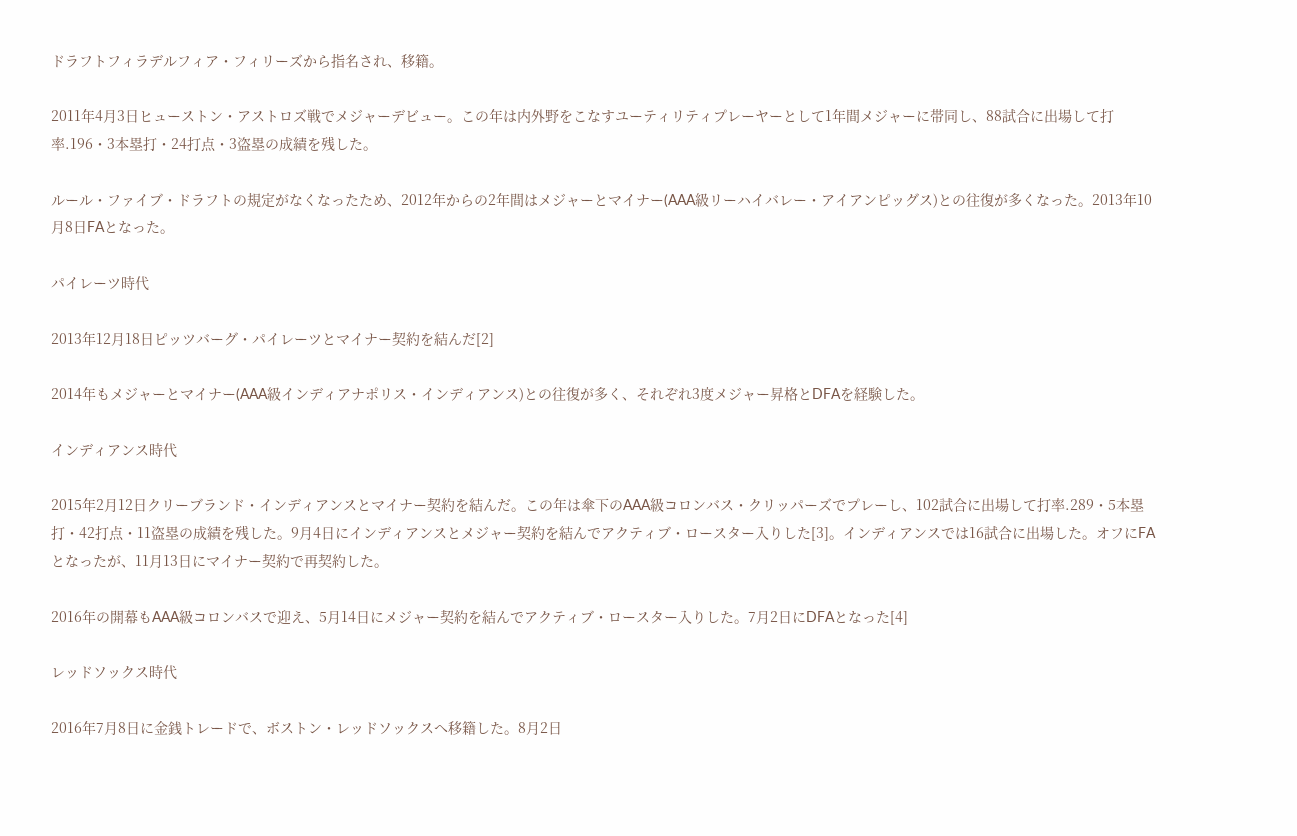ドラフトフィラデルフィア・フィリーズから指名され、移籍。

2011年4月3日ヒューストン・アストロズ戦でメジャーデビュー。この年は内外野をこなすユーティリティプレーヤーとして1年間メジャーに帯同し、88試合に出場して打率.196・3本塁打・24打点・3盗塁の成績を残した。

ルール・ファイブ・ドラフトの規定がなくなったため、2012年からの2年間はメジャーとマイナー(AAA級リーハイバレー・アイアンピッグス)との往復が多くなった。2013年10月8日FAとなった。

パイレーツ時代

2013年12月18日ピッツバーグ・パイレーツとマイナー契約を結んだ[2]

2014年もメジャーとマイナー(AAA級インディアナポリス・インディアンス)との往復が多く、それぞれ3度メジャー昇格とDFAを経験した。

インディアンス時代

2015年2月12日クリーブランド・インディアンスとマイナー契約を結んだ。この年は傘下のAAA級コロンバス・クリッパーズでプレーし、102試合に出場して打率.289・5本塁打・42打点・11盗塁の成績を残した。9月4日にインディアンスとメジャー契約を結んでアクティブ・ロースター入りした[3]。インディアンスでは16試合に出場した。オフにFAとなったが、11月13日にマイナー契約で再契約した。

2016年の開幕もAAA級コロンバスで迎え、5月14日にメジャー契約を結んでアクティブ・ロースター入りした。7月2日にDFAとなった[4]

レッドソックス時代

2016年7月8日に金銭トレードで、ボストン・レッドソックスへ移籍した。8月2日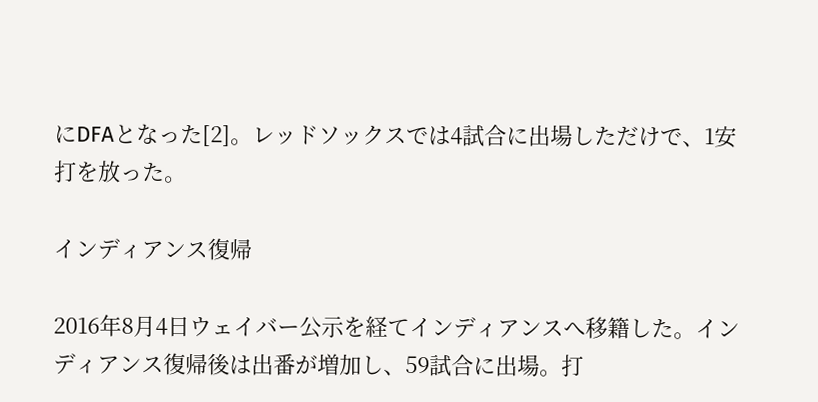にDFAとなった[2]。レッドソックスでは4試合に出場しただけで、1安打を放った。

インディアンス復帰

2016年8月4日ウェイバー公示を経てインディアンスへ移籍した。インディアンス復帰後は出番が増加し、59試合に出場。打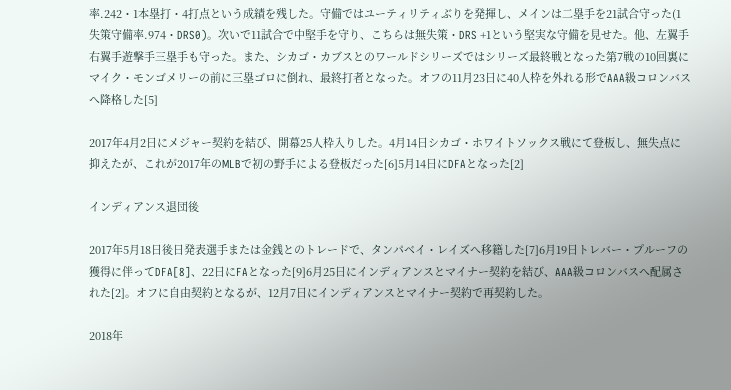率.242・1本塁打・4打点という成績を残した。守備ではユーティリティぶりを発揮し、メインは二塁手を21試合守った(1失策守備率.974・DRS0)。次いで11試合で中堅手を守り、こちらは無失策・DRS +1という堅実な守備を見せた。他、左翼手右翼手遊撃手三塁手も守った。また、シカゴ・カブスとのワールドシリーズではシリーズ最終戦となった第7戦の10回裏にマイク・モンゴメリーの前に三塁ゴロに倒れ、最終打者となった。オフの11月23日に40人枠を外れる形でAAA級コロンバスへ降格した[5]

2017年4月2日にメジャー契約を結び、開幕25人枠入りした。4月14日シカゴ・ホワイトソックス戦にて登板し、無失点に抑えたが、これが2017年のMLBで初の野手による登板だった[6]5月14日にDFAとなった[2]

インディアンス退団後

2017年5月18日後日発表選手または金銭とのトレードで、タンパベイ・レイズへ移籍した[7]6月19日トレバー・プルーフの獲得に伴ってDFA[8]、22日にFAとなった[9]6月25日にインディアンスとマイナー契約を結び、AAA級コロンバスへ配属された[2]。オフに自由契約となるが、12月7日にインディアンスとマイナー契約で再契約した。

2018年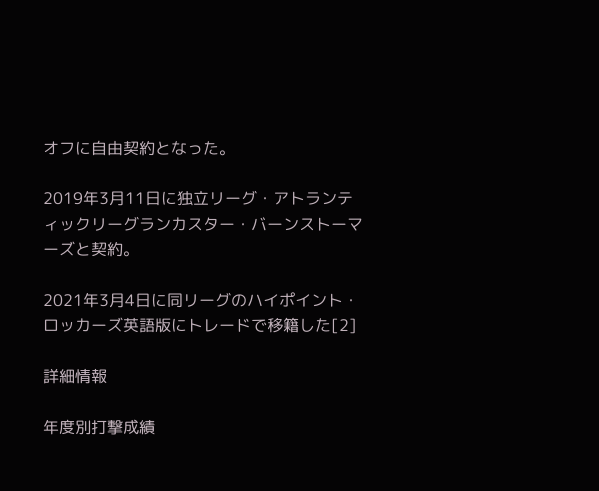オフに自由契約となった。

2019年3月11日に独立リーグ・アトランティックリーグランカスター・バーンストーマーズと契約。

2021年3月4日に同リーグのハイポイント・ロッカーズ英語版にトレードで移籍した[2]

詳細情報

年度別打撃成績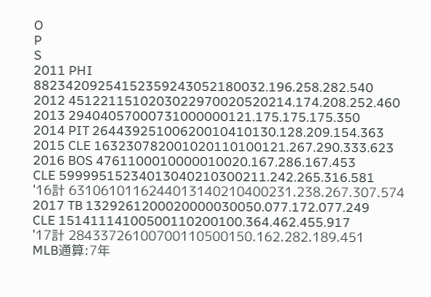O
P
S
2011 PHI 88234209254152359243052180032.196.258.282.540
2012 4512211510203022970020520214.174.208.252.460
2013 29404057000731000000121.175.175.175.350
2014 PIT 26443925100620010410130.128.209.154.363
2015 CLE 163230782001020110100121.267.290.333.623
2016 BOS 4761100010000010020.167.286.167.453
CLE 59999515234013040210300211.242.265.316.581
'16計 6310610116244013140210400231.238.267.307.574
2017 TB 1329261200020000030050.077.172.077.249
CLE 15141114100500110200100.364.462.455.917
'17計 28433726100700110500150.162.282.189.451
MLB通算:7年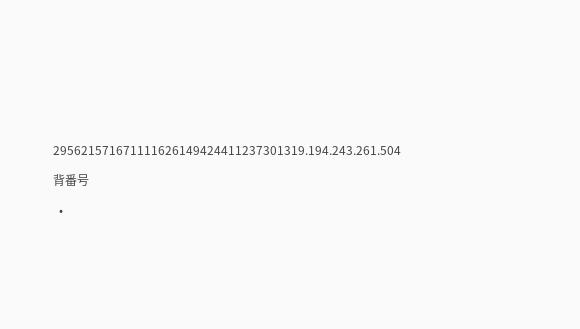295621571671111626149424411237301319.194.243.261.504

背番号

  •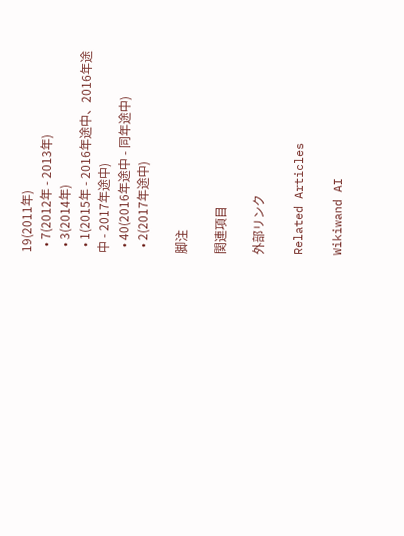19(2011年)
  • 7(2012年 - 2013年)
  • 3(2014年)
  • 1(2015年 - 2016年途中、2016年途中 - 2017年途中)
  • 40(2016年途中 - 同年途中)
  • 2(2017年途中)

脚注

関連項目

外部リンク

Related Articles

Wikiwand AI